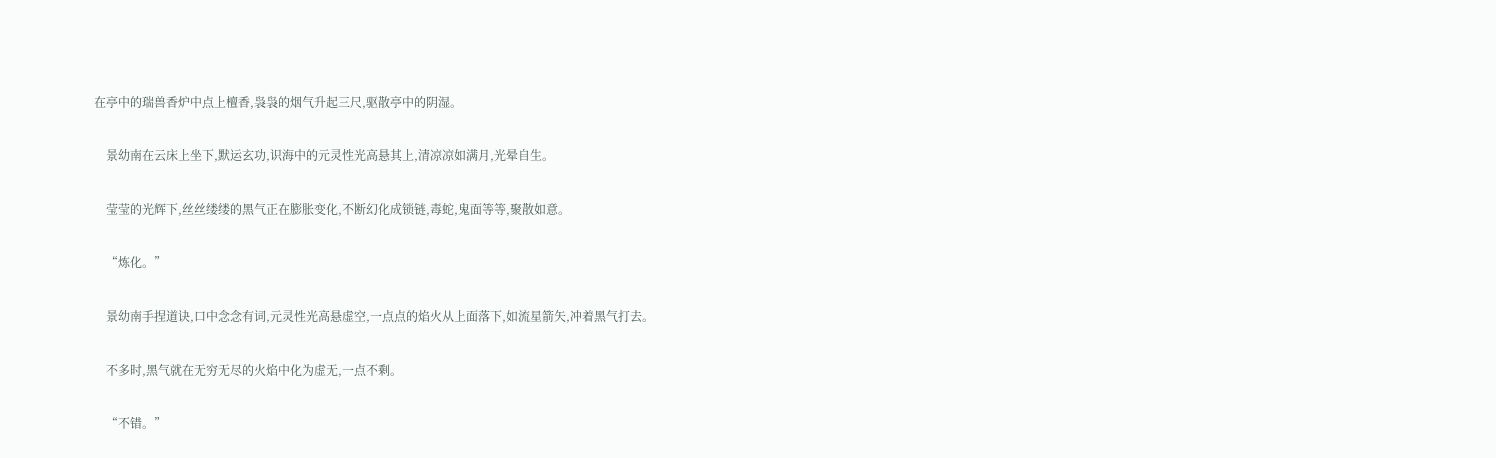在亭中的瑞兽香炉中点上檀香,袅袅的烟气升起三尺,驱散亭中的阴湿。

    景幼南在云床上坐下,默运玄功,识海中的元灵性光高悬其上,清凉凉如满月,光晕自生。

    莹莹的光辉下,丝丝缕缕的黑气正在膨胀变化,不断幻化成锁链,毒蛇,鬼面等等,聚散如意。

    “炼化。”

    景幼南手捏道诀,口中念念有词,元灵性光高悬虚空,一点点的焰火从上面落下,如流星箭矢,冲着黑气打去。

    不多时,黑气就在无穷无尽的火焰中化为虚无,一点不剩。

    “不错。”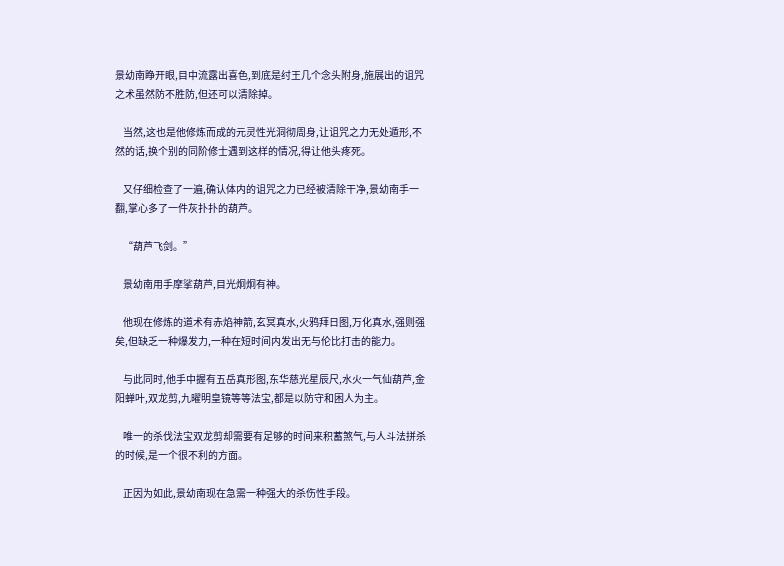景幼南睁开眼,目中流露出喜色,到底是纣王几个念头附身,施展出的诅咒之术虽然防不胜防,但还可以清除掉。

    当然,这也是他修炼而成的元灵性光洞彻周身,让诅咒之力无处遁形,不然的话,换个别的同阶修士遇到这样的情况,得让他头疼死。

    又仔细检查了一遍,确认体内的诅咒之力已经被清除干净,景幼南手一翻,掌心多了一件灰扑扑的葫芦。

    “葫芦飞剑。”

    景幼南用手摩挲葫芦,目光炯炯有神。

    他现在修炼的道术有赤焰神箭,玄冥真水,火鸦拜日图,万化真水,强则强矣,但缺乏一种爆发力,一种在短时间内发出无与伦比打击的能力。

    与此同时,他手中握有五岳真形图,东华慈光星辰尺,水火一气仙葫芦,金阳蝉叶,双龙剪,九曜明皇镜等等法宝,都是以防守和困人为主。

    唯一的杀伐法宝双龙剪却需要有足够的时间来积蓄煞气,与人斗法拼杀的时候,是一个很不利的方面。

    正因为如此,景幼南现在急需一种强大的杀伤性手段。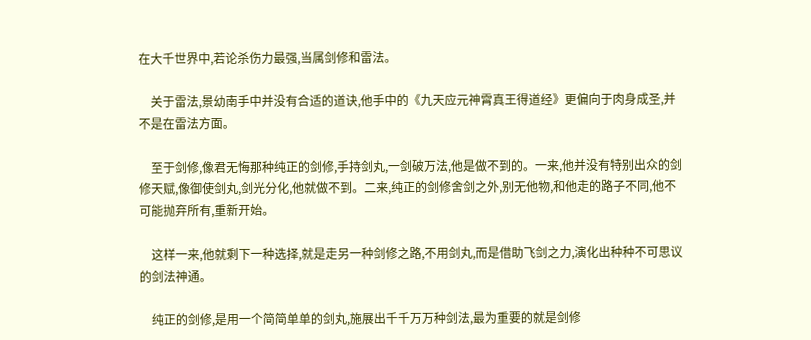在大千世界中,若论杀伤力最强,当属剑修和雷法。

    关于雷法,景幼南手中并没有合适的道诀,他手中的《九天应元神霄真王得道经》更偏向于肉身成圣,并不是在雷法方面。

    至于剑修,像君无悔那种纯正的剑修,手持剑丸,一剑破万法,他是做不到的。一来,他并没有特别出众的剑修天赋,像御使剑丸,剑光分化,他就做不到。二来,纯正的剑修舍剑之外,别无他物,和他走的路子不同,他不可能抛弃所有,重新开始。

    这样一来,他就剩下一种选择,就是走另一种剑修之路,不用剑丸,而是借助飞剑之力,演化出种种不可思议的剑法神通。

    纯正的剑修,是用一个简简单单的剑丸,施展出千千万万种剑法,最为重要的就是剑修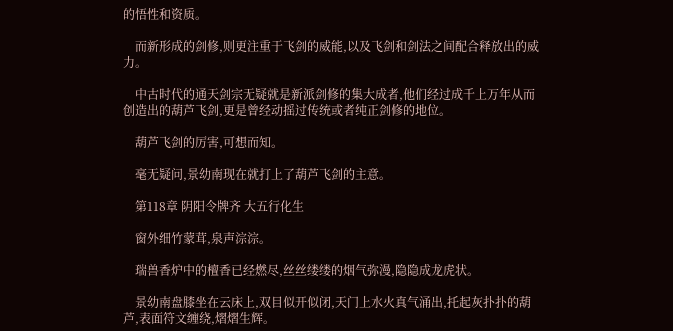的悟性和资质。

    而新形成的剑修,则更注重于飞剑的威能,以及飞剑和剑法之间配合释放出的威力。

    中古时代的通天剑宗无疑就是新派剑修的集大成者,他们经过成千上万年从而创造出的葫芦飞剑,更是曾经动摇过传统或者纯正剑修的地位。

    葫芦飞剑的厉害,可想而知。

    毫无疑问,景幼南现在就打上了葫芦飞剑的主意。

    第118章 阴阳令牌齐 大五行化生

    窗外细竹蒙茸,泉声淙淙。

    瑞兽香炉中的檀香已经燃尽,丝丝缕缕的烟气弥漫,隐隐成龙虎状。

    景幼南盘膝坐在云床上,双目似开似闭,天门上水火真气涌出,托起灰扑扑的葫芦,表面符文缠绕,熠熠生辉。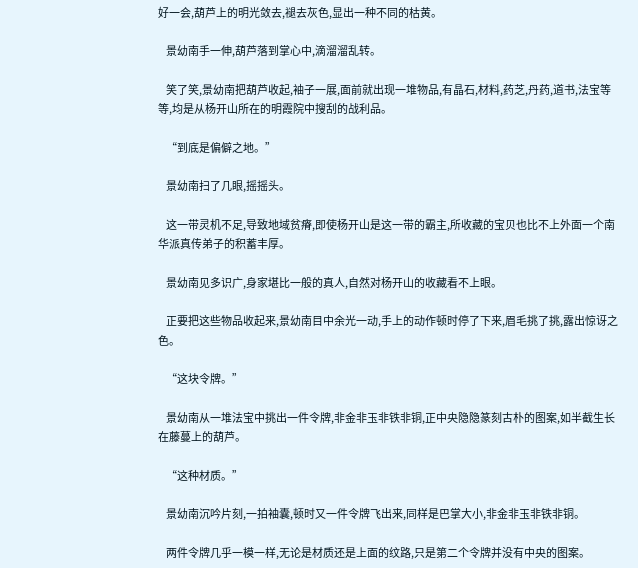好一会,葫芦上的明光敛去,褪去灰色,显出一种不同的枯黄。

    景幼南手一伸,葫芦落到掌心中,滴溜溜乱转。

    笑了笑,景幼南把葫芦收起,袖子一展,面前就出现一堆物品,有晶石,材料,药芝,丹药,道书,法宝等等,均是从杨开山所在的明霞院中搜刮的战利品。

    “到底是偏僻之地。”

    景幼南扫了几眼,摇摇头。

    这一带灵机不足,导致地域贫瘠,即使杨开山是这一带的霸主,所收藏的宝贝也比不上外面一个南华派真传弟子的积蓄丰厚。

    景幼南见多识广,身家堪比一般的真人,自然对杨开山的收藏看不上眼。

    正要把这些物品收起来,景幼南目中余光一动,手上的动作顿时停了下来,眉毛挑了挑,露出惊讶之色。

    “这块令牌。”

    景幼南从一堆法宝中挑出一件令牌,非金非玉非铁非铜,正中央隐隐篆刻古朴的图案,如半截生长在藤蔓上的葫芦。

    “这种材质。”

    景幼南沉吟片刻,一拍袖囊,顿时又一件令牌飞出来,同样是巴掌大小,非金非玉非铁非铜。

    两件令牌几乎一模一样,无论是材质还是上面的纹路,只是第二个令牌并没有中央的图案。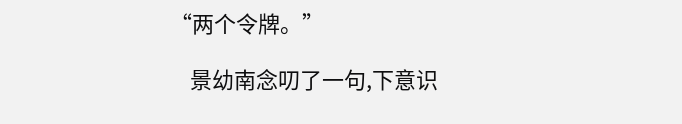“两个令牌。”

    景幼南念叨了一句,下意识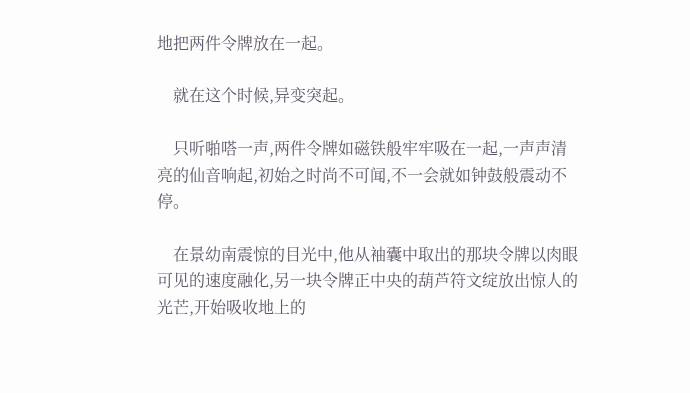地把两件令牌放在一起。

    就在这个时候,异变突起。

    只听啪嗒一声,两件令牌如磁铁般牢牢吸在一起,一声声清亮的仙音响起,初始之时尚不可闻,不一会就如钟鼓般震动不停。

    在景幼南震惊的目光中,他从袖囊中取出的那块令牌以肉眼可见的速度融化,另一块令牌正中央的葫芦符文绽放出惊人的光芒,开始吸收地上的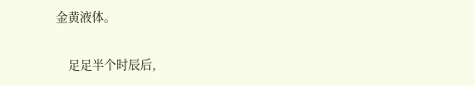金黄液体。

    足足半个时辰后,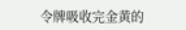令牌吸收完金黄的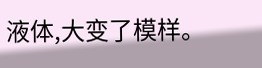液体,大变了模样。